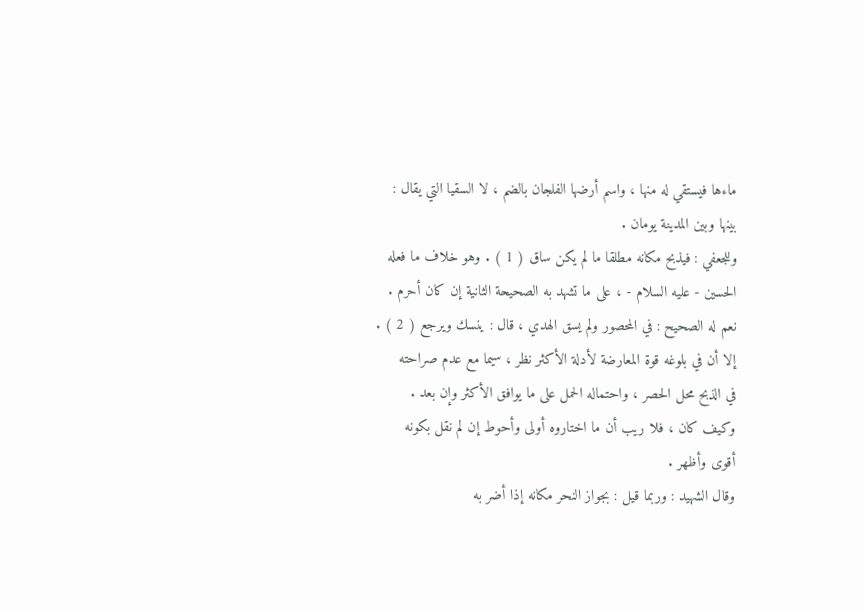ماءها فيستقي له منها ، واسم أرضها الفلجان بالضم ، لا السقيا التي يقال :
بينها وبين المدينة يومان .
وللجعفي : فيذبح مكانه مطلقا ما لم يكن ساق ( 1 ) . وهو خلاف ما فعله
الحسين - عليه السلام - ، على ما تشهد به الصحيحة الثانية إن كان أحرم .
نعم له الصحيح : في المحصور ولم يسق الهدي ، قال : ينسك ويرجع ( 2 ) .
إلا أن في بلوغه قوة المعارضة لأدلة الأكثر نظر ، سيما مع عدم صراحته
في الذبح محل الحصر ، واحتماله الحمل على ما يوافق الأكثر وإن بعد .
وكيف كان ، فلا ريب أن ما اختاروه أولى وأحوط إن لم نقل بكونه
أقوى وأظهر .
وقال الشهيد : وربما قيل : بجواز النحر مكانه إذا أضر به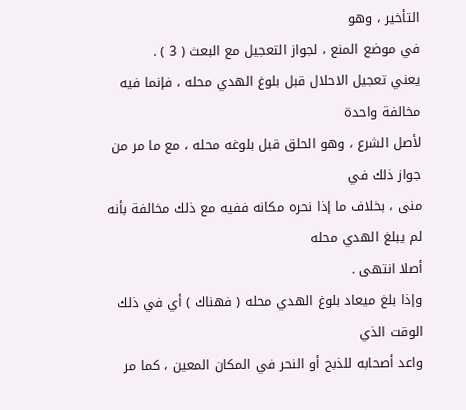التأخير ، وهو
في موضع المنع ، لجواز التعجيل مع البعث ( 3 ) .
يعني تعجيل الاحلال قبل بلوغ الهدي محله ، فإنما فيه مخالفة واحدة
لأصل الشرع ، وهو الحلق قبل بلوغه محله ، مع ما مر من جواز ذلك في
منى ، بخلاف ما إذا نحره مكانه ففيه مع ذلك مخالفة بأنه لم يبلغ الهدي محله
أصلا انتهى .
وإذا بلغ ميعاد بلوغ الهدي محله ( فهناك ) أي في ذلك الوقت الذي
واعد أصحابه للذبح أو النحر في المكان المعين ، كما مر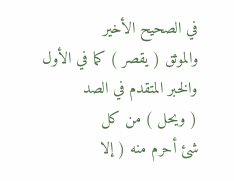في الصحيح الأخير
والموثق ( يقصر ) كما في الأول والخبر المتقدم في الصد
( ويحل ) من كل
شئ أحرم منه ( إلا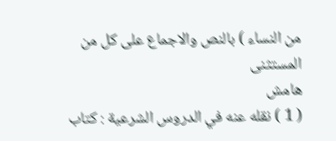من النساء ) بالنص والاجماع على كل من المستثنى
هامش
( 1 ) نقله عنه في الدروس الشرعية : كتاب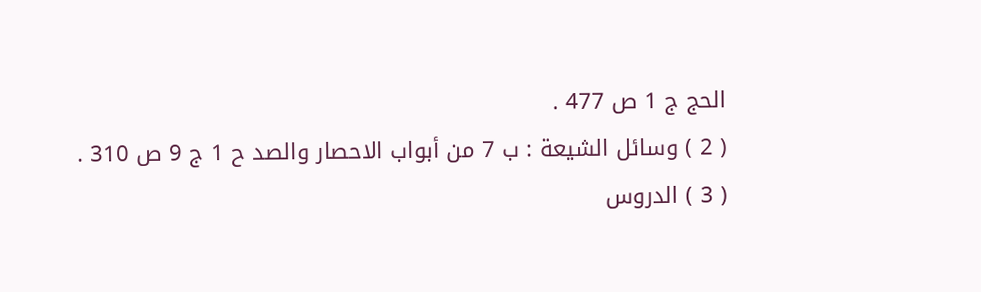الحج ج 1 ص 477 .
( 2 ) وسائل الشيعة : ب 7 من أبواب الاحصار والصد ح 1 ج 9 ص 310 .
( 3 ) الدروس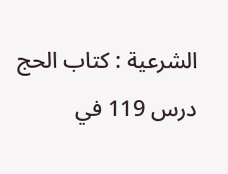الشرعية : كتاب الحج درس 119 في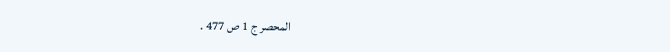المحصر ج 1 ص 477 .